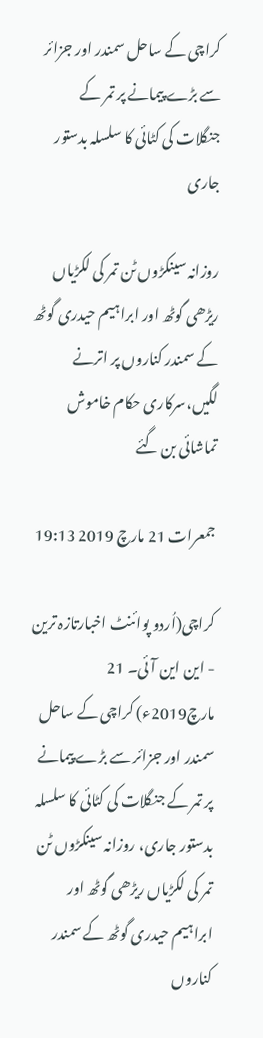کراچی کے ساحل سمندر اور جزائر سے بڑے پیمانے پر تمر کے جنگلات کی کٹائی کا سلسلہ بدستور جاری

روزانہ سینکڑوں ٹن تمر کی لکڑیاں ریڑھی گوٹھ اور ابراہیم حیدری گوٹھ کے سمندر کناروں پر اترنے لگیں،سرکاری حکام خاموش تماشائی بن گئے

جمعرات 21 مارچ 2019 19:13

کراچی(اُردو پوائنٹ اخبارتازہ ترین - این این آئی۔ 21 مارچ2019ء) کراچی کے ساحل سمندر اور جزائر سے بڑے پیمانے پر تمر کے جنگلات کی کٹائی کا سلسلہ بدستور جاری، روزانہ سینکڑوں ٹن تمر کی لکڑیاں ریڑھی گوٹھ اور ابراہیم حیدری گوٹھ کے سمندر کناروں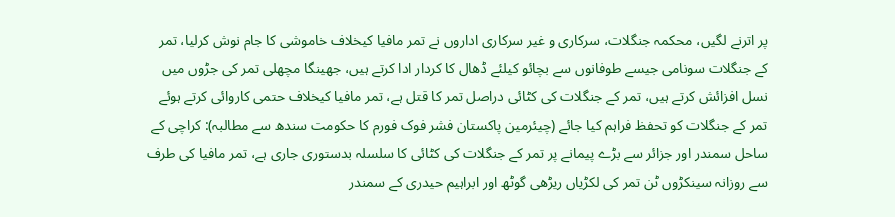پر اترنے لگیں، محکمہ جنگلات، سرکاری و غیر سرکاری اداروں نے تمر مافیا کیخلاف خاموشی کا جام نوش کرلیا، تمر کے جنگلات سونامی جیسے طوفانوں سے بچائو کیلئے ڈھال کا کردار ادا کرتے ہیں، جھینگا مچھلی تمر کی جڑوں میں نسل افزائش کرتے ہیں، تمر کے جنگلات کی کٹائی دراصل تمر کا قتل ہے، تمر مافیا کیخلاف حتمی کاروائی کرتے ہوئے تمر کے جنگلات کو تحفظ فراہم کیا جائے (چیئرمین پاکستان فشر فوک فورم کا حکومت سندھ سے مطالبہ): کراچی کے ساحل سمندر اور جزائر سے بڑے پیمانے پر تمر کے جنگلات کی کٹائی کا سلسلہ بدستوری جاری ہے، تمر مافیا کی طرف سے روزانہ سینکڑوں ٹن تمر کی لکڑیاں ریڑھی گوٹھ اور ابراہیم حیدری کے سمندر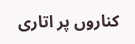کناروں پر اتاری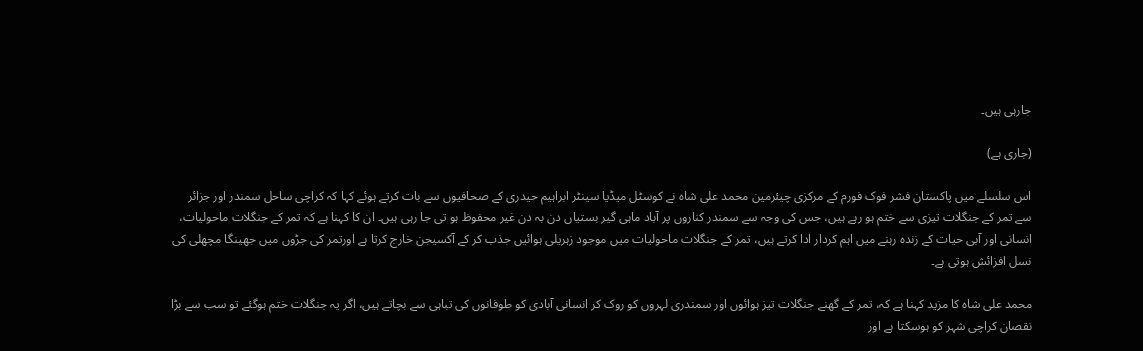جارہی ہیں۔

(جاری ہے)

اس سلسلے میں پاکستان فشر فوک فورم کے مرکزی چیئرمین محمد علی شاہ نے کوسٹل میڈیا سینٹر ابراہیم حیدری کے صحافیوں سے بات کرتے ہوئے کہا کہ کراچی ساحل سمندر اور جزائر سے تمر کے جنگلات تیزی سے ختم ہو رہے ہیں، جس کی وجہ سے سمندر کناروں پر آباد ماہی گیر بستیاں دن بہ دن غیر محفوظ ہو تی جا رہی ہیں۔ ان کا کہنا ہے کہ تمر کے جنگلات ماحولیات، انسانی اور آبی حیات کے زندہ رہنے میں اہم کردار ادا کرتے ہیں، تمر کے جنگلات ماحولیات میں موجود زہریلی ہوائیں جذب کر کے آکسیجن خارج کرتا ہے اورتمر کی جڑوں میں جھینگا مچھلی کی نسل افزائش ہوتی ہے۔

محمد علی شاہ کا مزید کہنا ہے کہ، تمر کے گھنے جنگلات تیز ہوائوں اور سمندری لہروں کو روک کر انسانی آبادی کو طوفانوں کی تباہی سے بچاتے ہیں، اگر یہ جنگلات ختم ہوگئے تو سب سے بڑا نقصان کراچی شہر کو ہوسکتا ہے اور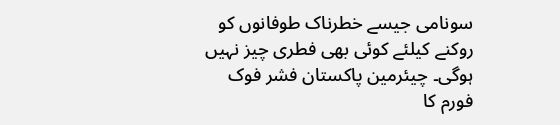سونامی جیسے خطرناک طوفانوں کو روکنے کیلئے کوئی بھی فطری چیز نہیں ہوگی۔ چیئرمین پاکستان فشر فوک فورم کا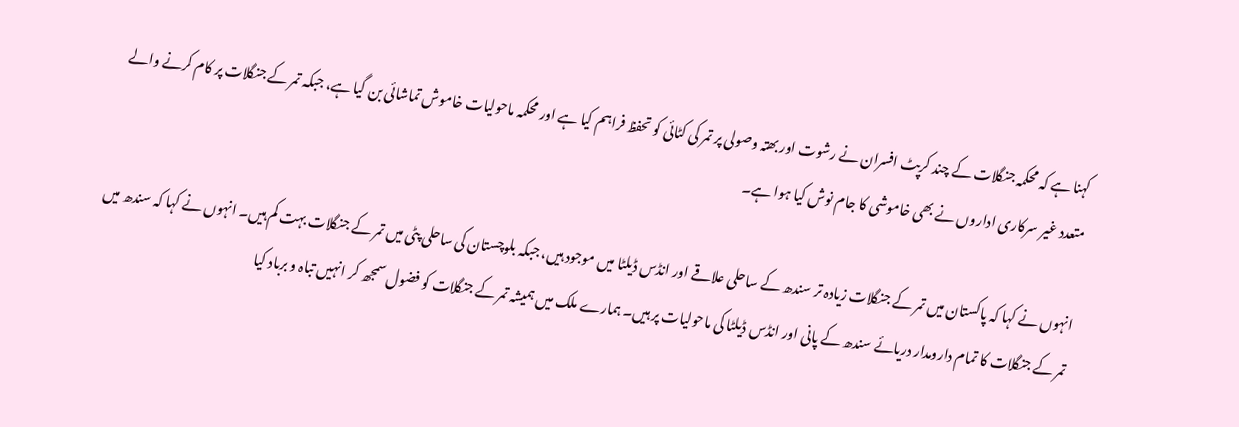کہنا ہے کہ محکمہ جنگلات کے چند کرپٹ افسران نے رشوت اور بھتہ وصولی پر تمر کی کٹائی کو تحفظ فراہم کیا ہے اور محکمہ ماحولیات خاموش تماشائی بن گیا ہے، جبکہ تمر کے جنگلات پر کام کرنے والے متعدد غیر سرکاری اداروں نے بھی خاموشی کا جام نوش کیا ہوا ہے۔

انہوں نے کہا کہ پاکستان میں تمر کے جنگلات زیادہ تر سندھ کے ساحلی علاقے اور انڈس ڈیلٹا میں موجود ہیں، جبکہ بلوچستان کی ساحلی پٹی میں تمر کے جنگلات بہت کم ہیں۔ انہوں نے کہا کہ سندھ میں تمر کے جنگلات کا تمام دارومدار دریائے سندھ کے پانی اور انڈس ڈیلٹا کی ماحولیات پر ہیں۔ ہمارے ملک میں ہمیشہ تمر کے جنگلات کو فضول سمجھ کر انہیں تباہ و برباد کیا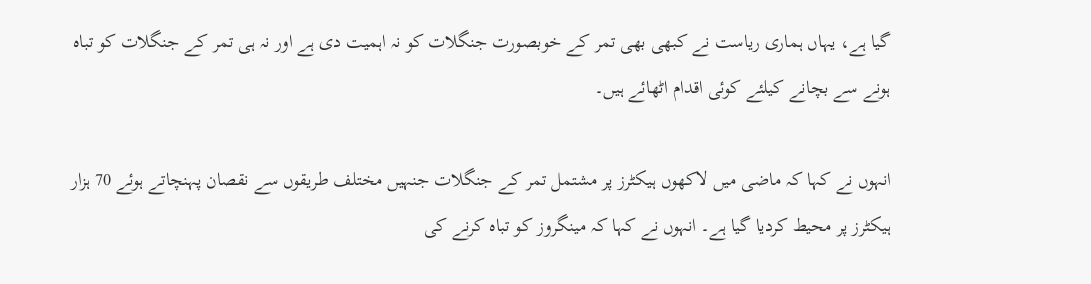گیا ہے، یہاں ہماری ریاست نے کبھی بھی تمر کے خوبصورت جنگلات کو نہ اہمیت دی ہے اور نہ ہی تمر کے جنگلات کو تباہ ہونے سے بچانے کیلئے کوئی اقدام اٹھائے ہیں۔

انہوں نے کہا کہ ماضی میں لاکھوں ہیکٹرز پر مشتمل تمر کے جنگلات جنہیں مختلف طریقوں سے نقصان پہنچاتے ہوئے 70 ہزار ہیکٹرز پر محیط کردیا گیا ہے۔ انہوں نے کہا کہ مینگروز کو تباہ کرنے کی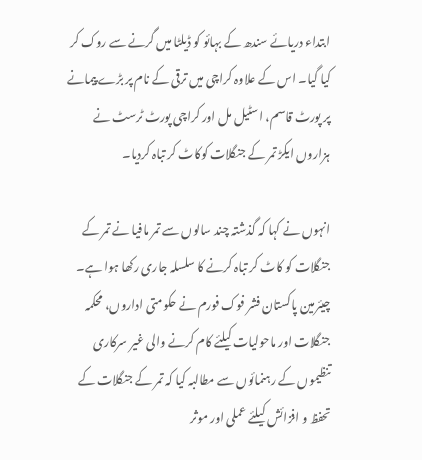ابتداء دریائے سندھ کے بہائو کو ڈیلٹا میں گرنے سے روک کر کیا گیا۔ اس کے علاوہ کراچی میں ترقی کے نام پر بڑے پیمانے پر پورٹ قاسم، اسٹیل مل اور کراچی پورٹ ٹرسٹ نے ہزاروں ایکڑ تمر کے جنگلات کوکاٹ کر تباہ کردیا۔

انہوں نے کہا کہ گذشتہ چند سالوں سے تمر مافیا نے تمر کے جنگلات کو کاٹ کر تباہ کرنے کا سلسلہ جاری رکھا ہوا ہے۔ چیئرمین پاکستان فشر فوک فورم نے حکومتی اداروں، محکمہ جنگلات اور ماحولیات کیلئے کام کرنے والی غیر سرکاری تنظیموں کے رہنمائوں سے مطالبہ کیا کہ تمر کے جنگلات کے تحفظ و افزائش کیلئے عملی اور موثر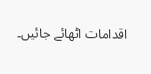اقدامات اٹھائے جائیں۔